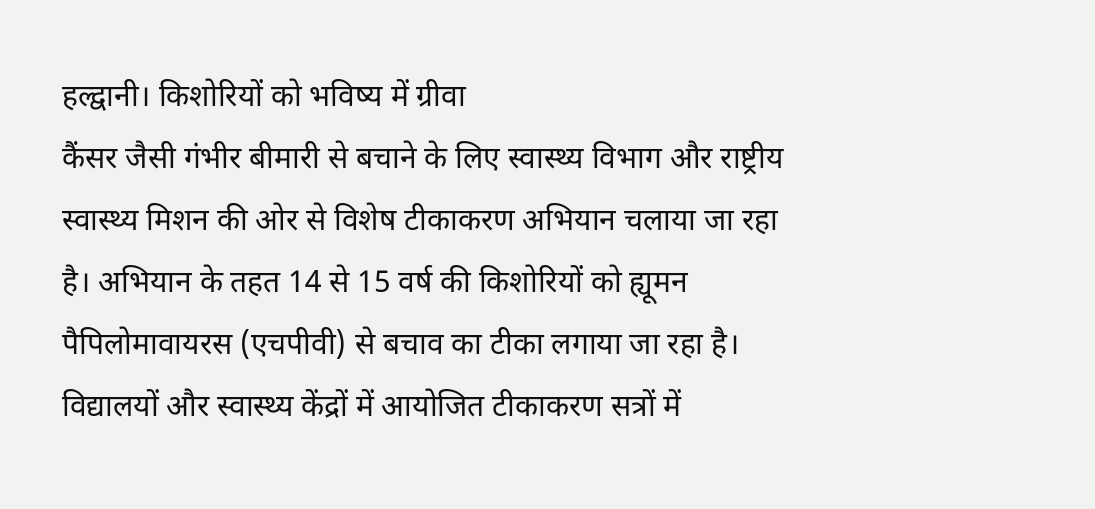हल्द्वानी। किशोरियों को भविष्य में ग्रीवा
कैंसर जैसी गंभीर बीमारी से बचाने के लिए स्वास्थ्य विभाग और राष्ट्रीय स्वास्थ्य मिशन की ओर से विशेष टीकाकरण अभियान चलाया जा रहा है। अभियान के तहत 14 से 15 वर्ष की किशोरियों को ह्यूमन पैपिलोमावायरस (एचपीवी) से बचाव का टीका लगाया जा रहा है। विद्यालयों और स्वास्थ्य केंद्रों में आयोजित टीकाकरण सत्रों में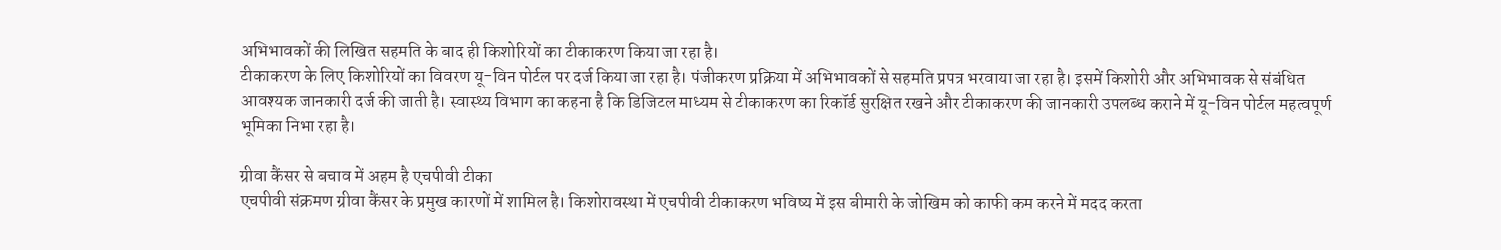अभिभावकों की लिखित सहमति के बाद ही किशोरियों का टीकाकरण किया जा रहा है।
टीकाकरण के लिए किशोरियों का विवरण यू-विन पोर्टल पर दर्ज किया जा रहा है। पंजीकरण प्रक्रिया में अभिभावकों से सहमति प्रपत्र भरवाया जा रहा है। इसमें किशोरी और अभिभावक से संबंधित आवश्यक जानकारी दर्ज की जाती है। स्वास्थ्य विभाग का कहना है कि डिजिटल माध्यम से टीकाकरण का रिकॉर्ड सुरक्षित रखने और टीकाकरण की जानकारी उपलब्ध कराने में यू-विन पोर्टल महत्वपूर्ण भूमिका निभा रहा है।

ग्रीवा कैंसर से बचाव में अहम है एचपीवी टीका
एचपीवी संक्रमण ग्रीवा कैंसर के प्रमुख कारणों में शामिल है। किशोरावस्था में एचपीवी टीकाकरण भविष्य में इस बीमारी के जोखिम को काफी कम करने में मदद करता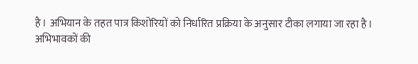है। अभियान के तहत पात्र किशोरियों को निर्धारित प्रक्रिया के अनुसार टीका लगाया जा रहा है।
अभिभावकों की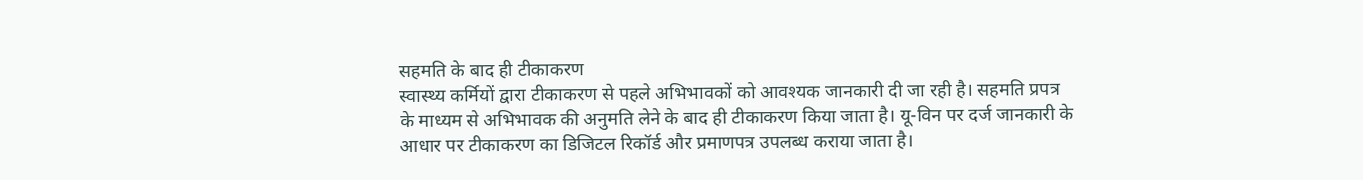सहमति के बाद ही टीकाकरण
स्वास्थ्य कर्मियों द्वारा टीकाकरण से पहले अभिभावकों को आवश्यक जानकारी दी जा रही है। सहमति प्रपत्र के माध्यम से अभिभावक की अनुमति लेने के बाद ही टीकाकरण किया जाता है। यू-विन पर दर्ज जानकारी के आधार पर टीकाकरण का डिजिटल रिकॉर्ड और प्रमाणपत्र उपलब्ध कराया जाता है।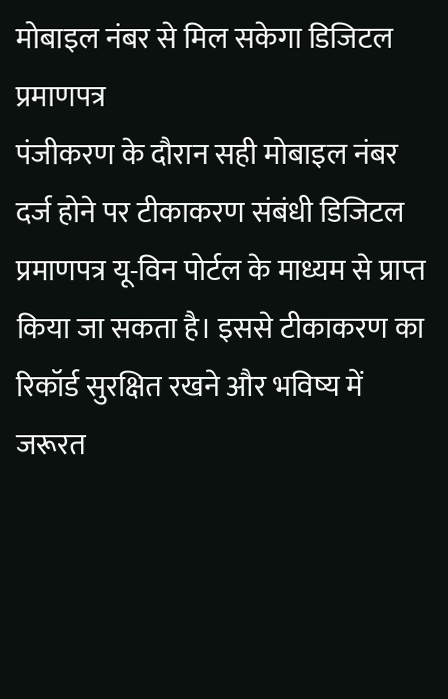मोबाइल नंबर से मिल सकेगा डिजिटल प्रमाणपत्र
पंजीकरण के दौरान सही मोबाइल नंबर दर्ज होने पर टीकाकरण संबंधी डिजिटल प्रमाणपत्र यू-विन पोर्टल के माध्यम से प्राप्त किया जा सकता है। इससे टीकाकरण का रिकॉर्ड सुरक्षित रखने और भविष्य में जरूरत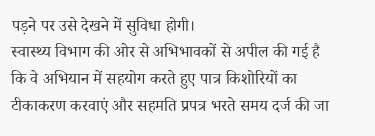पड़ने पर उसे देखने में सुविधा होगी।
स्वास्थ्य विभाग की ओर से अभिभावकों से अपील की गई है कि वे अभियान में सहयोग करते हुए पात्र किशोरियों का टीकाकरण करवाएं और सहमति प्रपत्र भरते समय दर्ज की जा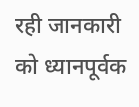रही जानकारी को ध्यानपूर्वक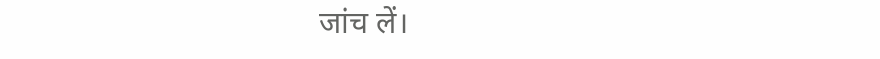जांच लें।